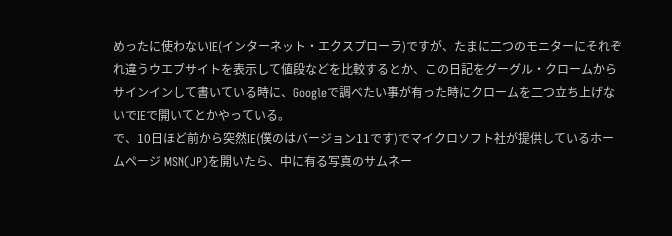めったに使わないIE(インターネット・エクスプローラ)ですが、たまに二つのモニターにそれぞれ違うウエブサイトを表示して値段などを比較するとか、この日記をグーグル・クロームからサインインして書いている時に、Googleで調べたい事が有った時にクロームを二つ立ち上げないでIEで開いてとかやっている。
で、10日ほど前から突然IE(僕のはバージョン11です)でマイクロソフト社が提供しているホームページ MSN(JP)を開いたら、中に有る写真のサムネー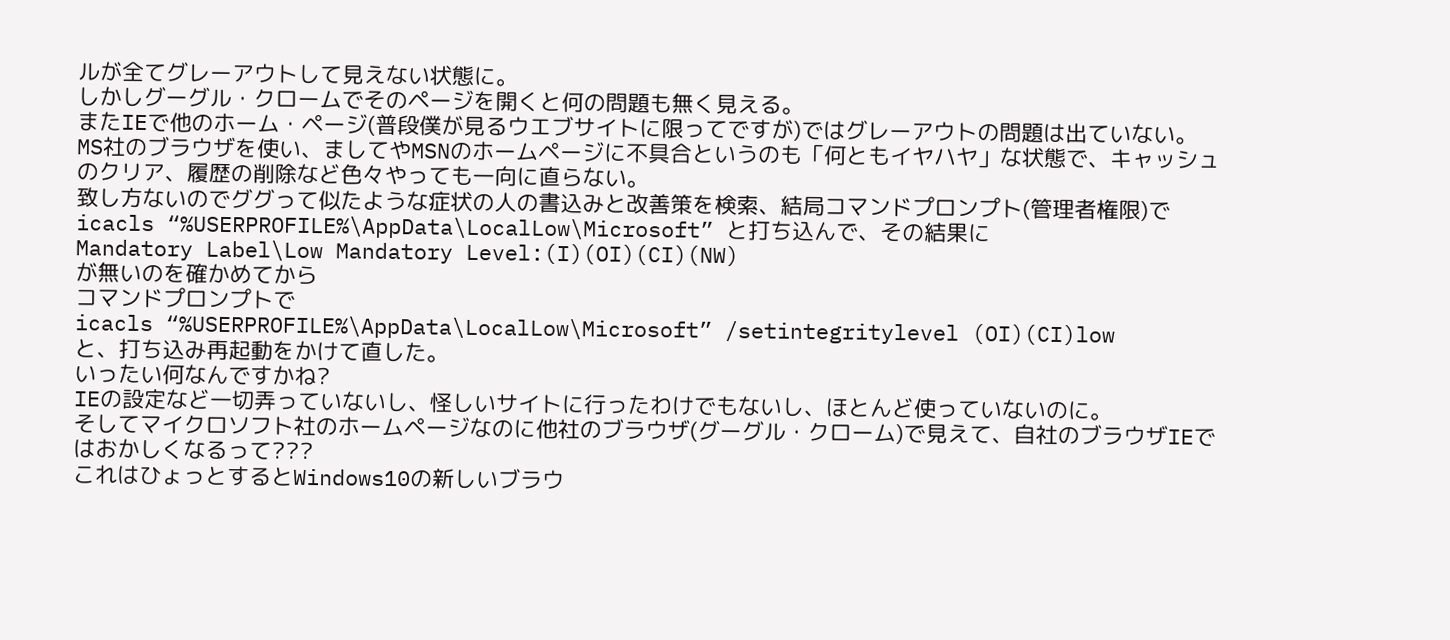ルが全てグレーアウトして見えない状態に。
しかしグーグル・クロームでそのページを開くと何の問題も無く見える。
またIEで他のホーム・ページ(普段僕が見るウエブサイトに限ってですが)ではグレーアウトの問題は出ていない。
MS社のブラウザを使い、ましてやMSNのホームページに不具合というのも「何ともイヤハヤ」な状態で、キャッシュのクリア、履歴の削除など色々やっても一向に直らない。
致し方ないのでググって似たような症状の人の書込みと改善策を検索、結局コマンドプロンプト(管理者権限)で
icacls “%USERPROFILE%\AppData\LocalLow\Microsoft” と打ち込んで、その結果に
Mandatory Label\Low Mandatory Level:(I)(OI)(CI)(NW)
が無いのを確かめてから
コマンドプロンプトで
icacls “%USERPROFILE%\AppData\LocalLow\Microsoft” /setintegritylevel (OI)(CI)low
と、打ち込み再起動をかけて直した。
いったい何なんですかね?
IEの設定など一切弄っていないし、怪しいサイトに行ったわけでもないし、ほとんど使っていないのに。
そしてマイクロソフト社のホームページなのに他社のブラウザ(グーグル・クローム)で見えて、自社のブラウザIEではおかしくなるって???
これはひょっとするとWindows10の新しいブラウ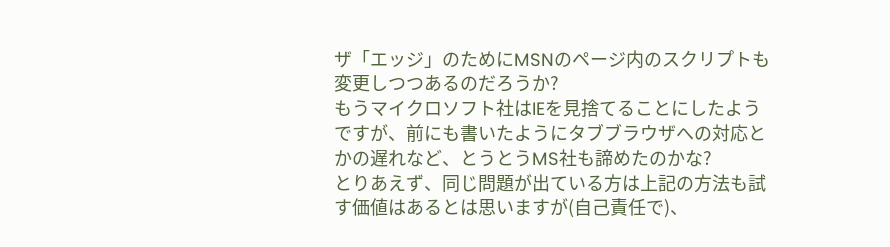ザ「エッジ」のためにMSNのページ内のスクリプトも変更しつつあるのだろうか?
もうマイクロソフト社はIEを見捨てることにしたようですが、前にも書いたようにタブブラウザへの対応とかの遅れなど、とうとうMS社も諦めたのかな?
とりあえず、同じ問題が出ている方は上記の方法も試す価値はあるとは思いますが(自己責任で)、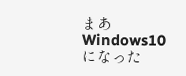まあWindows10になった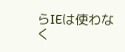らIEは使わなく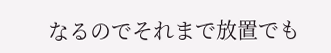なるのでそれまで放置でも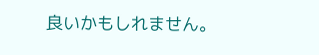良いかもしれません。